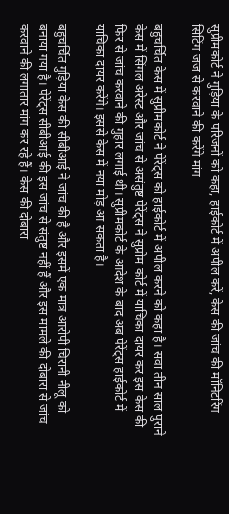सुप्रीमकोर्ट ने गुड़िया के परिजनों को कहा, हाईकोर्ट में अपील करें, केस की जांच की मॉनिटरिंग सिटिंग जज से करवाने की करेंगे मांग

बहुचर्चित केस में सुप्रीमकोर्ट ने पेरेंट्स को हाईकोर्ट में अपील करने को कहा है। सवा तीन साल पुराने केस में सिंगल अरेस्ट और जांच से असंतुष्ट पेरेंट्स ने सुप्रोम कोर्ट में याचिका दायर कर इस केस की फिर से जांच करवाने की गुहार लगाई थी। सुप्रीमकोर्ट के आदेश के बाद अब पेरेंट्स हाईकोर्ट में याचिका दायर करेंगे। इससे केस में नया मोड़ आ सकता है।

बहुचर्चित गुड़िया केस की सीबीआई ने जांच की है और इसमें एक मात्र आरोपी चिरानी नीलू को बनाया गया है। पेरेंट्स सीबीआई की इस जांच से संतुष्ट नहीं हैं और इस मामले की दोबारा से जांच करवाने की लगातार मांग कर रहे हैं। केस की दोबारा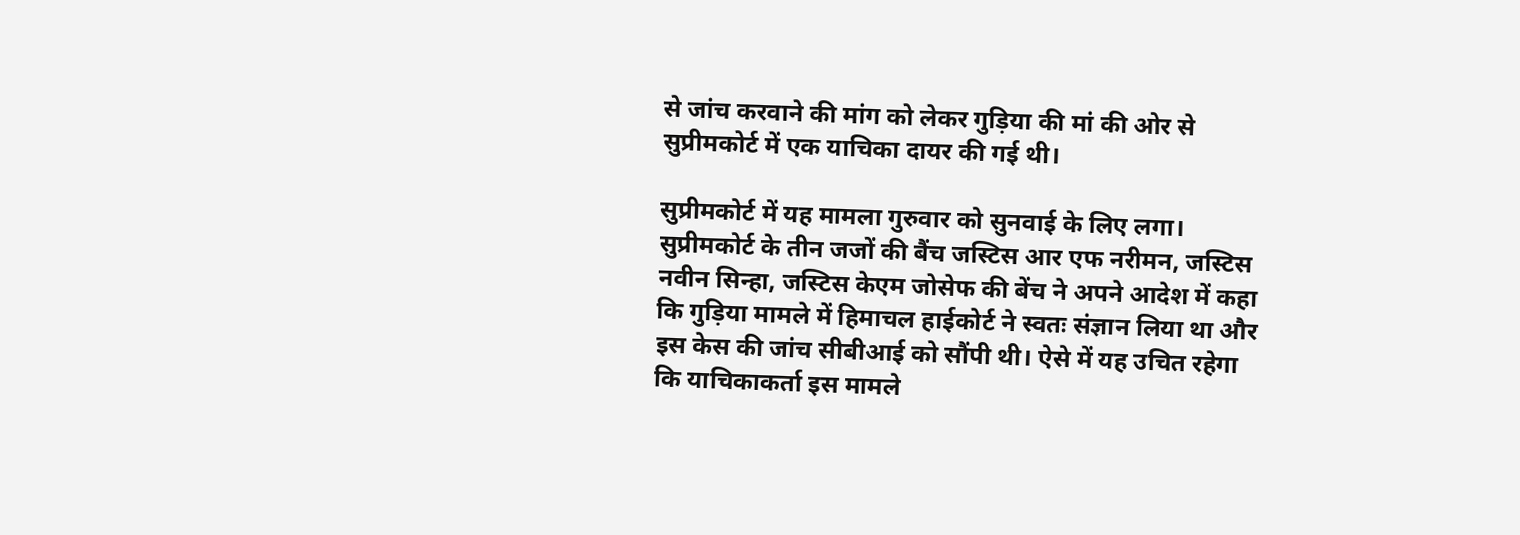से जांच करवाने की मांग को लेकर गुड़िया की मां की ओर से सुप्रीमकोर्ट में एक याचिका दायर की गई थी।

सुप्रीमकोर्ट में यह मामला गुरुवार को सुनवाई के लिए लगा। सुप्रीमकोर्ट के तीन जजों की बैंच जस्टिस आर एफ नरीमन, जस्टिस नवीन सिन्हा, जस्टिस केएम जोसेफ की बेंच ने अपने आदेश में कहा कि गुड़िया मामले में हिमाचल हाईकोर्ट ने स्वतः संज्ञान लिया था और इस केस की जांच सीबीआई को सौंपी थी। ऐसे में यह उचित रहेगा कि याचिकाकर्ता इस मामले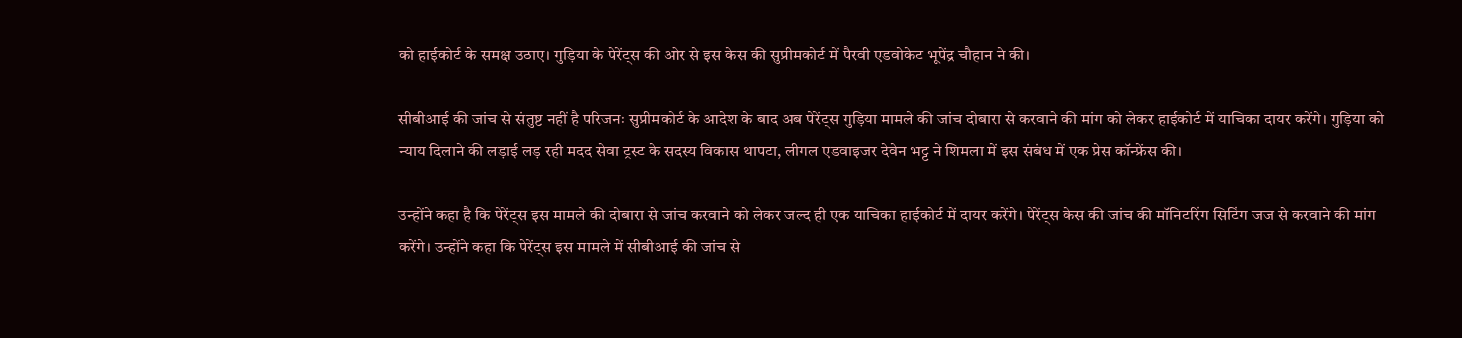को हाईकोर्ट के समक्ष उठाए। गुड़िया के पेरेंट्स की ओर से इस केस की सुप्रीमकोर्ट में पैरवी एडवोकेट भूपेंद्र चौहान ने की।

सीबीआई की जांच से संतुष्ट नहीं है परिजनः सुप्रीमकोर्ट के आदेश के बाद अब पेरेंट्स गुड़िया मामले की जांच दोबारा से करवाने की मांग को लेकर हाईकोर्ट में याचिका दायर करेंगे। गुड़िया को न्याय दिलाने की लड़ाई लड़ रही मदद सेवा ट्रस्ट के सदस्य विकास थापटा, लीगल एडवाइजर देवेन भट्ट ने शिमला में इस संबंध में एक प्रेस कॉन्फ्रेंस की।

उन्होंने कहा है कि पेरेंट्स इस मामले की दोबारा से जांच करवाने को लेकर जल्द ही एक याचिका हाईकोर्ट में दायर करेंगे। पेरेंट्स केस की जांच की मॉनिटरिंग सिटिंग जज से करवाने की मांग करेंगे। उन्होंने कहा कि पेरेंट्स इस मामले में सीबीआई की जांच से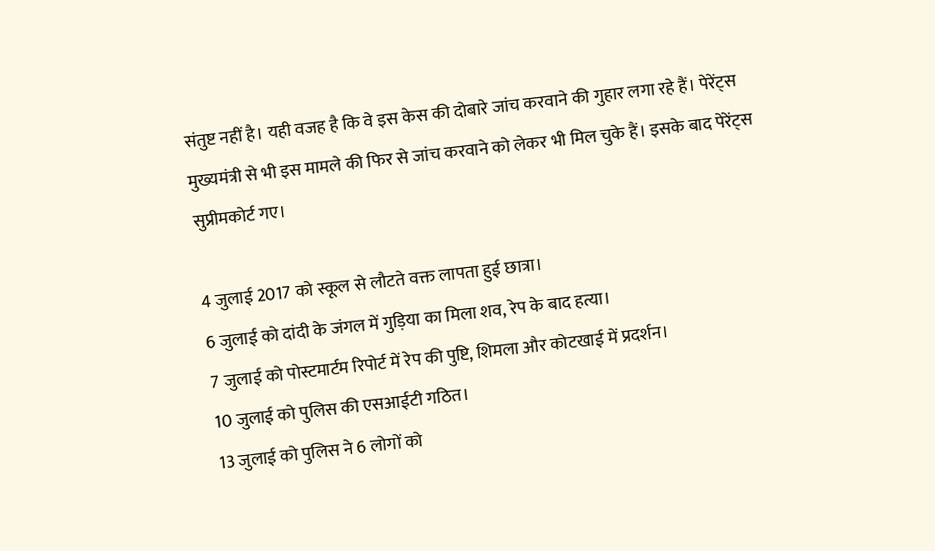संतुष्ट नहीं है। यही वजह है कि वे इस केस की दोबारे जांच करवाने की गुहार लगा रहे हैं। पेरेंट्स मुख्यमंत्री से भी इस मामले की फिर से जांच करवाने को लेकर भी मिल चुके हैं। इसके बाद पेरेंट्स सुप्रीमकोर्ट गए।

4 जुलाई 2017 को स्कूल से लौटते वक्त लापता हुई छात्रा।
6 जुलाई को दांदी के जंगल में गुड़िया का मिला शव, रेप के बाद हत्या।
7 जुलाई को पोस्टमार्टम रिपोर्ट में रेप की पुष्टि, शिमला और कोटखाई में प्रदर्शन।
10 जुलाई को पुलिस की एसआईटी गठित।
13 जुलाई को पुलिस ने 6 लोगों को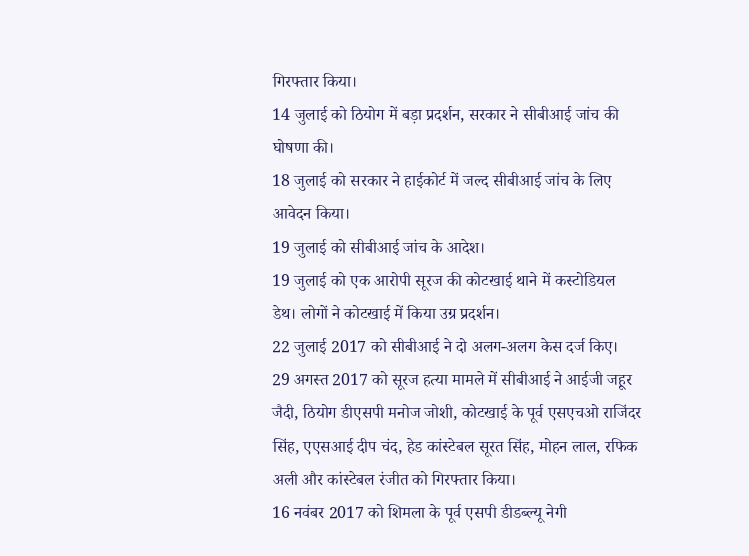गिरफ्तार किया।
14 जुलाई को ठियोग में बड़ा प्रदर्शन, सरकार ने सीबीआई जांच की घोषणा की।
18 जुलाई को सरकार ने हाईकोर्ट में जल्द सीबीआई जांच के लिए आवेदन किया।
19 जुलाई को सीबीआई जांच के आदेश।
19 जुलाई को एक आरोपी सूरज की कोटखाई थाने में कस्टोडियल डेथ। लोगों ने कोटखाई में किया उग्र प्रदर्शन।
22 जुलाई 2017 को सीबीआई ने दो अलग-अलग केस दर्ज किए।
29 अगस्त 2017 को सूरज हत्या मामले में सीबीआई ने आईजी जहूर जैदी, ठियोग डीएसपी मनोज जोशी, कोटखाई के पूर्व एसएचओ राजिंदर सिंह, एएसआई दीप चंद, हेड कांस्टेबल सूरत सिंह, मोहन लाल, रफिक अली और कांस्टेबल रंजीत को गिरफ्तार किया।
16 नवंबर 2017 को शिमला के पूर्व एसपी डीडब्ल्यू नेगी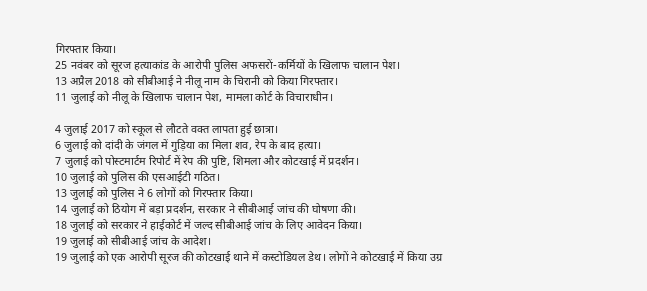गिरफ्तार किया।
25 नवंबर को सूरज हत्याकांड के आरोपी पुलिस अफसरों-कर्मियों के खिलाफ चालान पेश।
13 अप्रैल 2018 को सीबीआई ने नीलू नाम के चिरानी को किया गिरफ्तार।
11 जुलाई को नीलू के खिलाफ चालान पेश, मामला कोर्ट के विचाराधीन।

4 जुलाई 2017 को स्कूल से लौटते वक्त लापता हुई छात्रा।
6 जुलाई को दांदी के जंगल में गुड़िया का मिला शव, रेप के बाद हत्या।
7 जुलाई को पोस्टमार्टम रिपोर्ट में रेप की पुष्टि, शिमला और कोटखाई में प्रदर्शन।
10 जुलाई को पुलिस की एसआईटी गठित।
13 जुलाई को पुलिस ने 6 लोगों को गिरफ्तार किया।
14 जुलाई को ठियोग में बड़ा प्रदर्शन, सरकार ने सीबीआई जांच की घोषणा की।
18 जुलाई को सरकार ने हाईकोर्ट में जल्द सीबीआई जांच के लिए आवेदन किया।
19 जुलाई को सीबीआई जांच के आदेश।
19 जुलाई को एक आरोपी सूरज की कोटखाई थाने में कस्टोडियल डेथ। लोगों ने कोटखाई में किया उग्र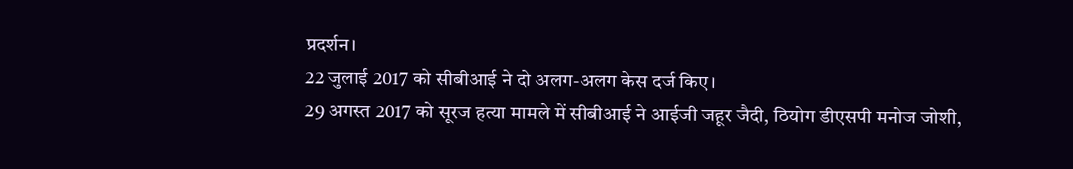प्रदर्शन।
22 जुलाई 2017 को सीबीआई ने दो अलग-अलग केस दर्ज किए।
29 अगस्त 2017 को सूरज हत्या मामले में सीबीआई ने आईजी जहूर जैदी, ठियोग डीएसपी मनोज जोशी,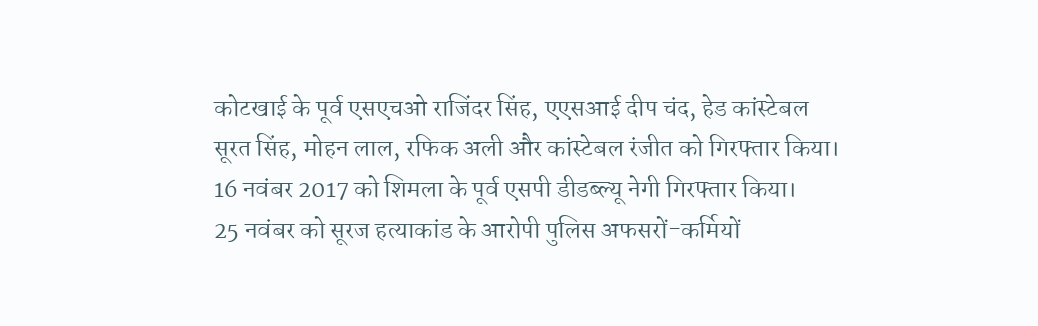कोटखाई के पूर्व एसएचओ राजिंदर सिंह, एएसआई दीप चंद, हेड कांस्टेबल सूरत सिंह, मोहन लाल, रफिक अली और कांस्टेबल रंजीत को गिरफ्तार किया।
16 नवंबर 2017 को शिमला के पूर्व एसपी डीडब्ल्यू नेगी गिरफ्तार किया।
25 नवंबर को सूरज हत्याकांड के आरोपी पुलिस अफसरों-कर्मियों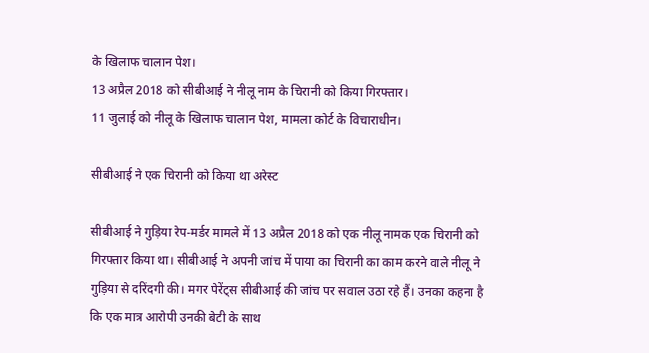के खिलाफ चालान पेश।
13 अप्रैल 2018 को सीबीआई ने नीलू नाम के चिरानी को किया गिरफ्तार।
11 जुलाई को नीलू के खिलाफ चालान पेश, मामला कोर्ट के विचाराधीन।

सीबीआई ने एक चिरानी को किया था अरेस्ट

सीबीआई ने गुड़िया रेप-मर्डर मामले में 13 अप्रैल 2018 को एक नीलू नामक एक चिरानी को गिरफ्तार किया था। सीबीआई ने अपनी जांच में पाया का चिरानी का काम करने वाले नीलू ने गुड़िया से दरिंदगी की। मगर पेरेंट्स सीबीआई की जांच पर सवाल उठा रहे हैं। उनका कहना है कि एक मात्र आरोपी उनकी बेटी के साथ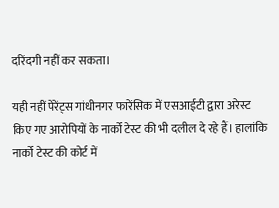दरिंदगी नहीं कर सकता।

यही नहीं पेरेंट्स गांधीनगर फारेंसिक में एसआईटी द्वारा अरेस्ट किए गए आरोपियों के नार्को टेस्ट की भी दलील दे रहे हैं। हालांकि नार्को टेस्ट की कोर्ट में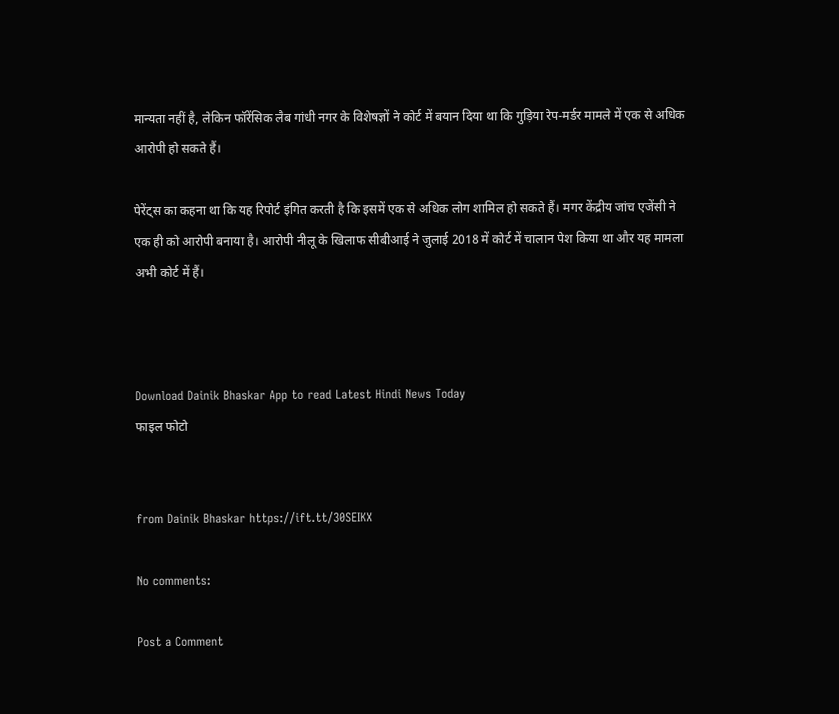मान्यता नहीं है, लेकिन फॉरेंसिक लैब गांधी नगर के विशेषज्ञों ने कोर्ट में बयान दिया था कि गुड़िया रेप-मर्डर मामले में एक से अधिक आरोपी हो सकते हैं।

पेरेंट्स का कहना था कि यह रिपोर्ट इंगित करती है कि इसमें एक से अधिक लोग शामिल हो सकते हैं। मगर केंद्रीय जांच एजेंसी ने एक ही को आरोपी बनाया है। आरोपी नीलू के खिलाफ सीबीआई ने जुलाई 2018 में कोर्ट में चालान पेश किया था और यह मामला अभी कोर्ट में हैं।



Download Dainik Bhaskar App to read Latest Hindi News Today
फाइल फोटो


from Dainik Bhaskar https://ift.tt/30SEIKX

No comments:

Post a Comment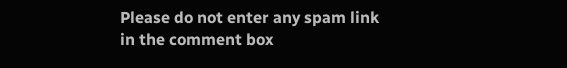Please do not enter any spam link in the comment box